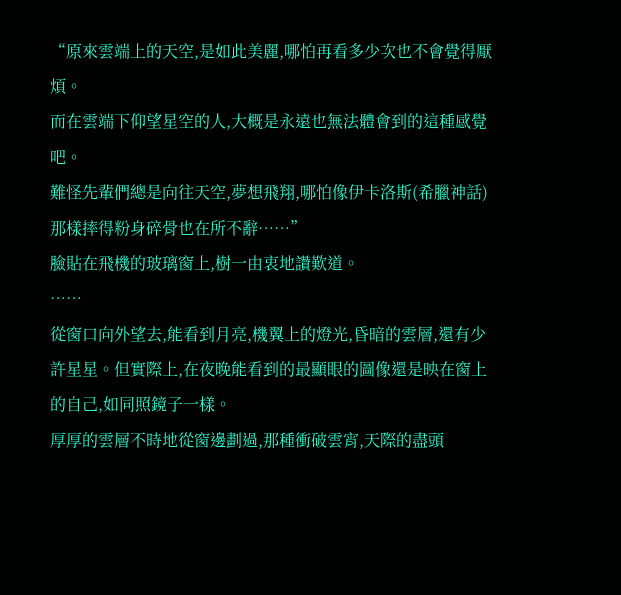“原來雲端上的天空,是如此美麗,哪怕再看多少次也不會覺得厭煩。
而在雲端下仰望星空的人,大概是永遠也無法體會到的這種感覺吧。
難怪先輩們總是向往天空,夢想飛翔,哪怕像伊卡洛斯(希臘神話)那樣摔得粉身碎骨也在所不辭……”
臉貼在飛機的玻璃窗上,樹一由衷地讚歎道。
……
從窗口向外望去,能看到月亮,機翼上的燈光,昏暗的雲層,還有少許星星。但實際上,在夜晚能看到的最顯眼的圖像還是映在窗上的自己,如同照鏡子一樣。
厚厚的雲層不時地從窗邊劃過,那種衝破雲宵,天際的盡頭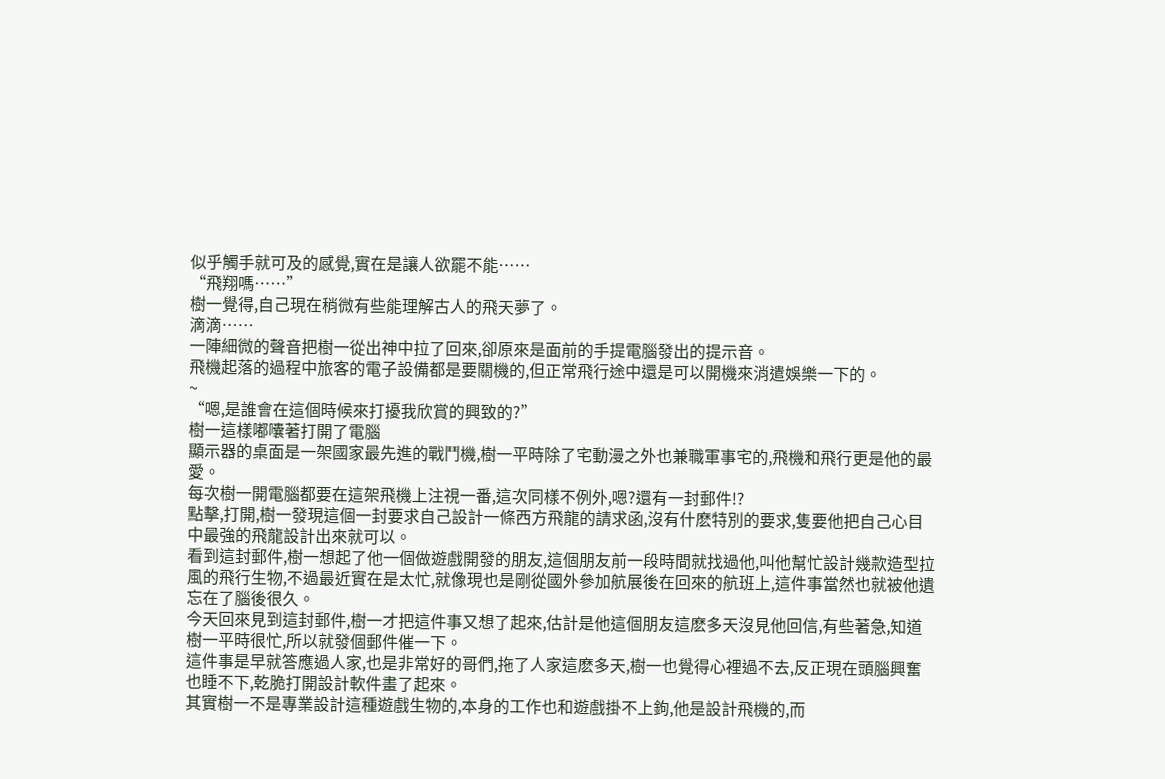似乎觸手就可及的感覺,實在是讓人欲罷不能……
“飛翔嗎……”
樹一覺得,自己現在稍微有些能理解古人的飛天夢了。
滴滴……
一陣細微的聲音把樹一從出神中拉了回來,卻原來是面前的手提電腦發出的提示音。
飛機起落的過程中旅客的電子設備都是要關機的,但正常飛行途中還是可以開機來消遣娛樂一下的。
~
“嗯,是誰會在這個時候來打擾我欣賞的興致的?”
樹一這樣嘟囔著打開了電腦
顯示器的桌面是一架國家最先進的戰鬥機,樹一平時除了宅動漫之外也兼職軍事宅的,飛機和飛行更是他的最愛。
每次樹一開電腦都要在這架飛機上注視一番,這次同樣不例外,嗯?還有一封郵件!?
點擊,打開,樹一發現這個一封要求自己設計一條西方飛龍的請求函,沒有什麽特別的要求,隻要他把自己心目中最強的飛龍設計出來就可以。
看到這封郵件,樹一想起了他一個做遊戲開發的朋友,這個朋友前一段時間就找過他,叫他幫忙設計幾款造型拉風的飛行生物,不過最近實在是太忙,就像現也是剛從國外參加航展後在回來的航班上,這件事當然也就被他遺忘在了腦後很久。
今天回來見到這封郵件,樹一才把這件事又想了起來,估計是他這個朋友這麽多天沒見他回信,有些著急,知道樹一平時很忙,所以就發個郵件催一下。
這件事是早就答應過人家,也是非常好的哥們,拖了人家這麽多天,樹一也覺得心裡過不去,反正現在頭腦興奮也睡不下,乾脆打開設計軟件畫了起來。
其實樹一不是專業設計這種遊戲生物的,本身的工作也和遊戲掛不上鉤,他是設計飛機的,而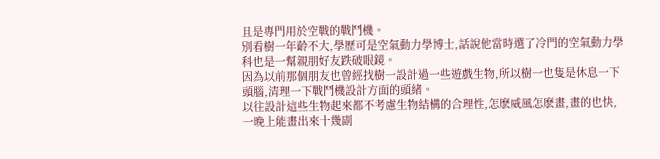且是專門用於空戰的戰鬥機。
別看樹一年齡不大,學歷可是空氣動力學博士,話說他當時選了冷門的空氣動力學科也是一幫親朋好友跌破眼鏡。
因為以前那個朋友也曾經找樹一設計過一些遊戲生物,所以樹一也隻是休息一下頭腦,清理一下戰鬥機設計方面的頭緒。
以往設計這些生物起來都不考慮生物結構的合理性,怎麽威風怎麽畫,畫的也快,一晚上能畫出來十幾副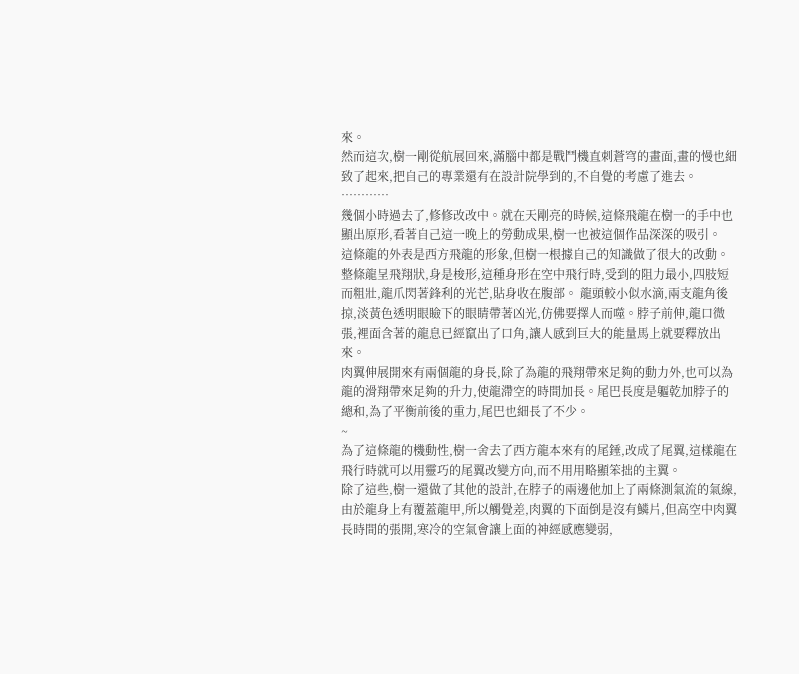來。
然而這次,樹一剛從航展回來,滿腦中都是戰鬥機直刺蒼穹的畫面,畫的慢也細致了起來,把自己的專業還有在設計院學到的,不自覺的考慮了進去。
…………
幾個小時過去了,修修改改中。就在天剛亮的時候,這條飛龍在樹一的手中也顯出原形,看著自己這一晚上的勞動成果,樹一也被這個作品深深的吸引。
這條龍的外表是西方飛龍的形象,但樹一根據自己的知識做了很大的改動。
整條龍呈飛翔狀,身是梭形,這種身形在空中飛行時,受到的阻力最小,四肢短而粗壯,龍爪閃著鋒利的光芒,貼身收在腹部。 龍頭較小似水滴,兩支龍角後掠,淡黃色透明眼瞼下的眼睛帶著凶光,仿佛要擇人而噬。脖子前伸,龍口微張,裡面含著的龍息已經竄出了口角,讓人感到巨大的能量馬上就要釋放出來。
肉翼伸展開來有兩個龍的身長,除了為龍的飛翔帶來足夠的動力外,也可以為龍的滑翔帶來足夠的升力,使龍滯空的時間加長。尾巴長度是軀乾加脖子的總和,為了平衡前後的重力,尾巴也細長了不少。
~
為了這條龍的機動性,樹一舍去了西方龍本來有的尾錘,改成了尾翼,這樣龍在飛行時就可以用靈巧的尾翼改變方向,而不用用略顯笨拙的主翼。
除了這些,樹一還做了其他的設計,在脖子的兩邊他加上了兩條測氣流的氣線,由於龍身上有覆蓋龍甲,所以觸覺差,肉翼的下面倒是沒有鱗片,但高空中肉翼長時間的張開,寒冷的空氣會讓上面的神經感應變弱,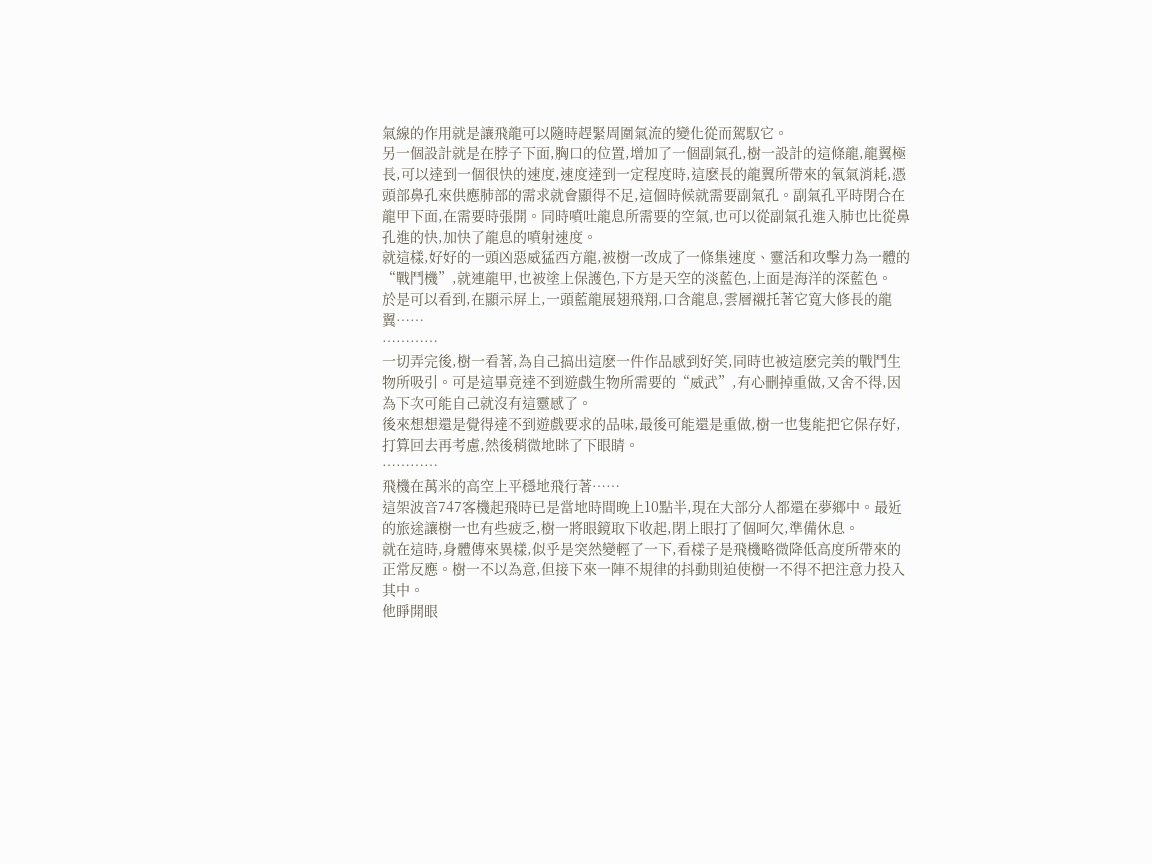氣線的作用就是讓飛龍可以隨時趕緊周圍氣流的變化從而駕馭它。
另一個設計就是在脖子下面,胸口的位置,增加了一個副氣孔,樹一設計的這條龍,龍翼極長,可以達到一個很快的速度,速度達到一定程度時,這麽長的龍翼所帶來的氧氣消耗,憑頭部鼻孔來供應肺部的需求就會顯得不足,這個時候就需要副氣孔。副氣孔平時閉合在龍甲下面,在需要時張開。同時噴吐龍息所需要的空氣,也可以從副氣孔進入肺也比從鼻孔進的快,加快了龍息的噴射速度。
就這樣,好好的一頭凶惡威猛西方龍,被樹一改成了一條集速度、靈活和攻擊力為一體的“戰鬥機”,就連龍甲,也被塗上保護色,下方是天空的淡藍色,上面是海洋的深藍色。
於是可以看到,在顯示屏上,一頭藍龍展翅飛翔,口含龍息,雲層襯托著它寬大修長的龍翼……
…………
一切弄完後,樹一看著,為自己搞出這麽一件作品感到好笑,同時也被這麽完美的戰鬥生物所吸引。可是這畢竟達不到遊戲生物所需要的“威武”,有心刪掉重做,又舍不得,因為下次可能自己就沒有這靈感了。
後來想想還是覺得達不到遊戲要求的品味,最後可能還是重做,樹一也隻能把它保存好,打算回去再考慮,然後稍微地眯了下眼睛。
…………
飛機在萬米的高空上平穩地飛行著……
這架波音747客機起飛時已是當地時間晚上10點半,現在大部分人都還在夢鄉中。最近的旅途讓樹一也有些疲乏,樹一將眼鏡取下收起,閉上眼打了個呵欠,準備休息。
就在這時,身體傳來異樣,似乎是突然變輕了一下,看樣子是飛機略微降低高度所帶來的正常反應。樹一不以為意,但接下來一陣不規律的抖動則迫使樹一不得不把注意力投入其中。
他睜開眼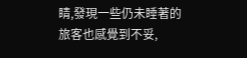睛,發現一些仍未睡著的旅客也感覺到不妥,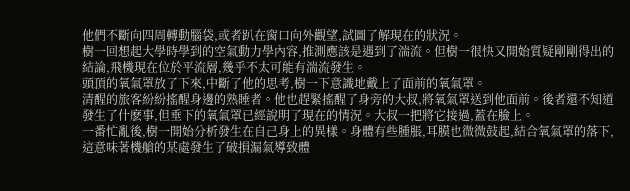他們不斷向四周轉動腦袋,或者趴在窗口向外觀望,試圖了解現在的狀況。
樹一回想起大學時學到的空氣動力學內容,推測應該是遇到了湍流。但樹一很快又開始質疑剛剛得出的結論,飛機現在位於平流層,幾乎不太可能有湍流發生。
頭頂的氧氣罩放了下來,中斷了他的思考,樹一下意識地戴上了面前的氧氣罩。
清醒的旅客紛紛搖醒身邊的熟睡者。他也趕緊搖醒了身旁的大叔,將氧氣罩送到他面前。後者還不知道發生了什麽事,但垂下的氧氣罩已經說明了現在的情況。大叔一把將它接過,蓋在臉上。
一番忙亂後,樹一開始分析發生在自己身上的異樣。身體有些腫脹,耳膜也微微鼓起,結合氧氣罩的落下,這意味著機艙的某處發生了破損漏氣導致體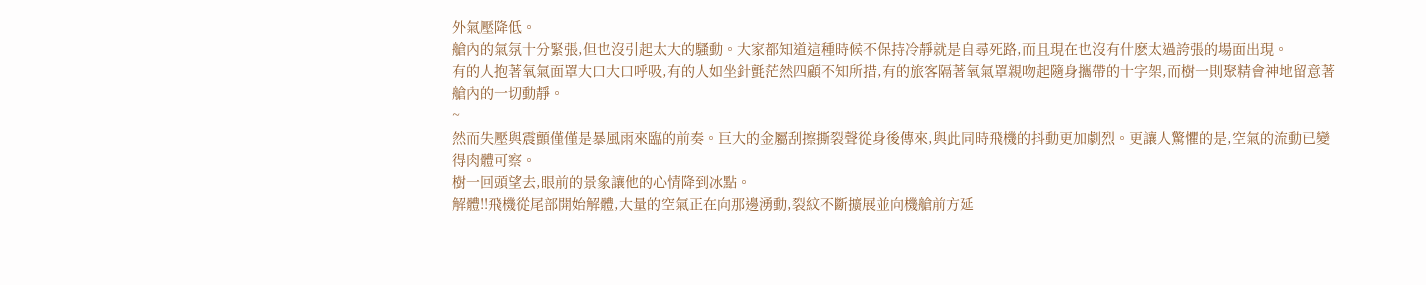外氣壓降低。
艙內的氣氛十分緊張,但也沒引起太大的騷動。大家都知道這種時候不保持冷靜就是自尋死路,而且現在也沒有什麽太過誇張的場面出現。
有的人抱著氧氣面罩大口大口呼吸,有的人如坐針氈茫然四顧不知所措,有的旅客隔著氧氣罩親吻起隨身攜帶的十字架,而樹一則聚精會神地留意著艙內的一切動靜。
~
然而失壓與震顫僅僅是暴風雨來臨的前奏。巨大的金屬刮擦撕裂聲從身後傳來,與此同時飛機的抖動更加劇烈。更讓人驚懼的是,空氣的流動已變得肉體可察。
樹一回頭望去,眼前的景象讓他的心情降到冰點。
解體!!飛機從尾部開始解體,大量的空氣正在向那邊湧動,裂紋不斷擴展並向機艙前方延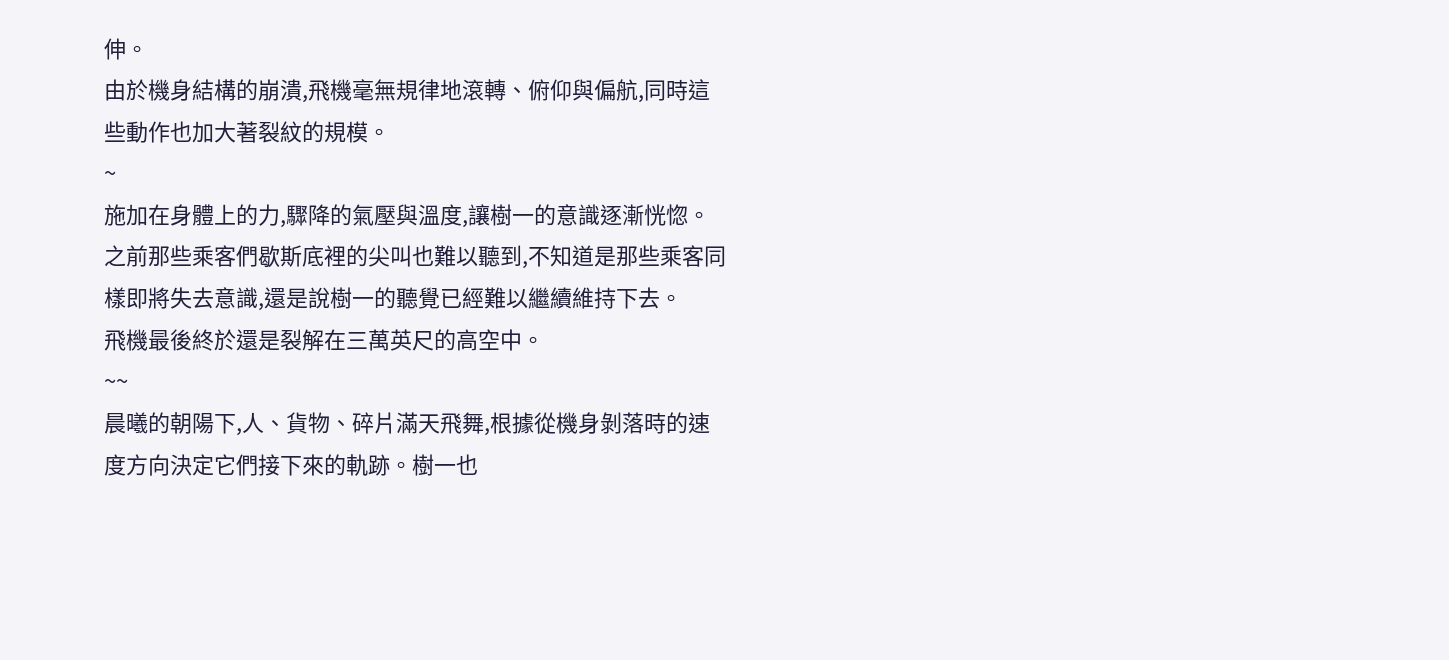伸。
由於機身結構的崩潰,飛機毫無規律地滾轉、俯仰與偏航,同時這些動作也加大著裂紋的規模。
~
施加在身體上的力,驟降的氣壓與溫度,讓樹一的意識逐漸恍惚。
之前那些乘客們歇斯底裡的尖叫也難以聽到,不知道是那些乘客同樣即將失去意識,還是說樹一的聽覺已經難以繼續維持下去。
飛機最後終於還是裂解在三萬英尺的高空中。
~~
晨曦的朝陽下,人、貨物、碎片滿天飛舞,根據從機身剝落時的速度方向決定它們接下來的軌跡。樹一也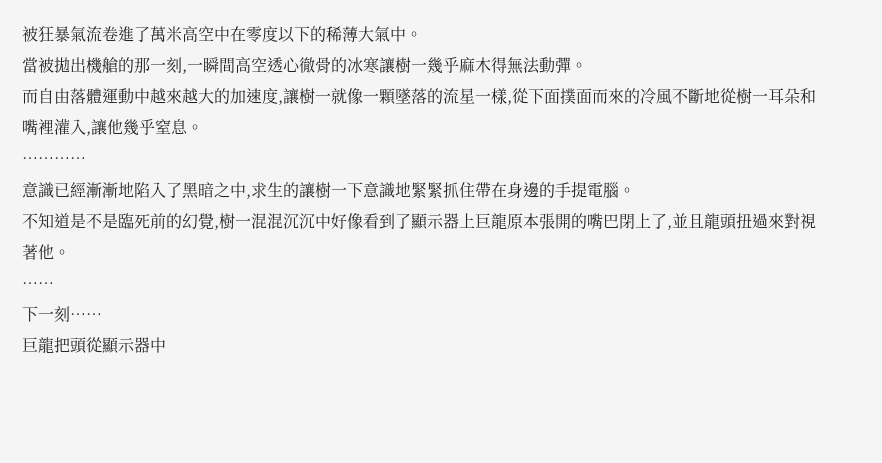被狂暴氣流卷進了萬米高空中在零度以下的稀薄大氣中。
當被拋出機艙的那一刻,一瞬間高空透心徹骨的冰寒讓樹一幾乎麻木得無法動彈。
而自由落體運動中越來越大的加速度,讓樹一就像一顆墜落的流星一樣,從下面撲面而來的冷風不斷地從樹一耳朵和嘴裡灌入,讓他幾乎窒息。
…………
意識已經漸漸地陷入了黑暗之中,求生的讓樹一下意識地緊緊抓住帶在身邊的手提電腦。
不知道是不是臨死前的幻覺,樹一混混沉沉中好像看到了顯示器上巨龍原本張開的嘴巴閉上了,並且龍頭扭過來對視著他。
……
下一刻……
巨龍把頭從顯示器中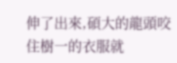伸了出來,碩大的龍頭咬住樹一的衣服就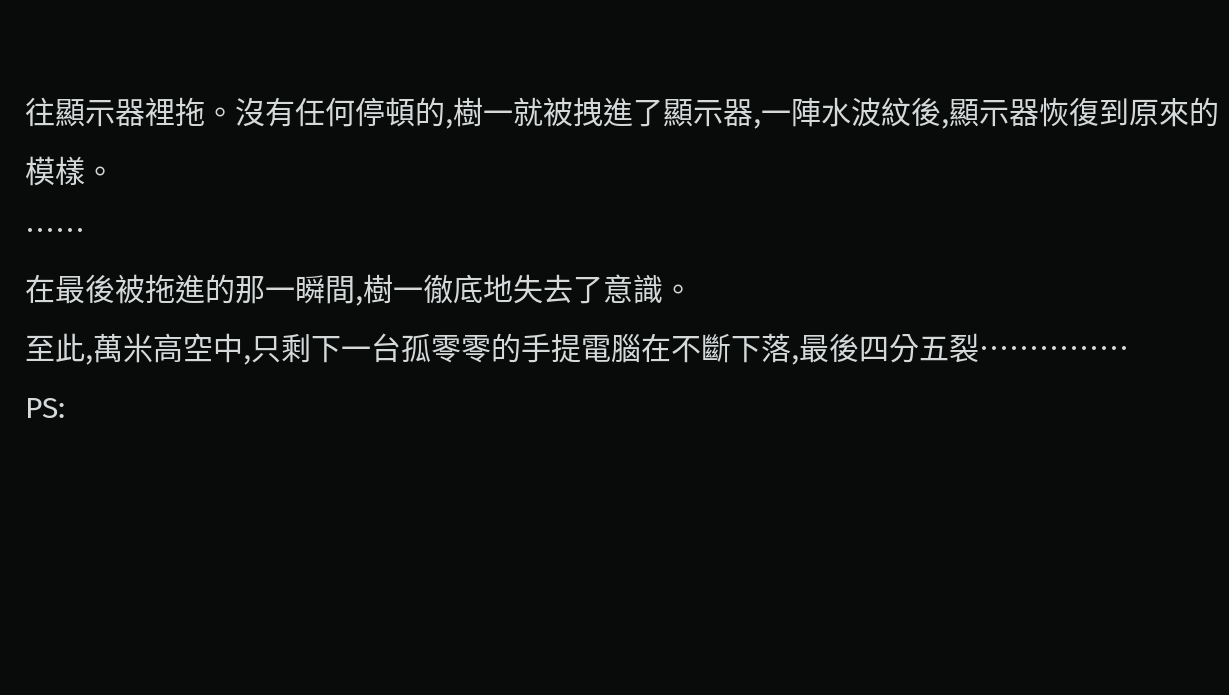往顯示器裡拖。沒有任何停頓的,樹一就被拽進了顯示器,一陣水波紋後,顯示器恢復到原來的模樣。
……
在最後被拖進的那一瞬間,樹一徹底地失去了意識。
至此,萬米高空中,只剩下一台孤零零的手提電腦在不斷下落,最後四分五裂……………
PS: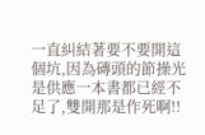一直糾結著要不要開這個坑,因為磚頭的節操光是供應一本書都已經不足了,雙開那是作死啊!!